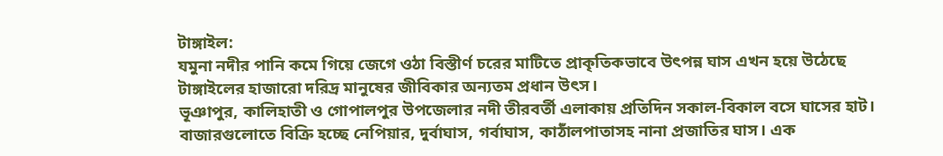টাঙ্গাইল:
যমুনা নদীর পানি কমে গিয়ে জেগে ওঠা বিস্তীর্ণ চরের মাটিতে প্রাকৃতিকভাবে উৎপন্ন ঘাস এখন হয়ে উঠেছে টাঙ্গাইলের হাজারো দরিদ্র মানুষের জীবিকার অন্যতম প্রধান উৎস।
ভূঞাপুর, কালিহাতী ও গোপালপুর উপজেলার নদী তীরবর্তী এলাকায় প্রতিদিন সকাল-বিকাল বসে ঘাসের হাট। বাজারগুলোতে বিক্রি হচ্ছে নেপিয়ার, দুর্বাঘাস, গর্বাঘাস, কাঠাঁলপাতাসহ নানা প্রজাতির ঘাস। এক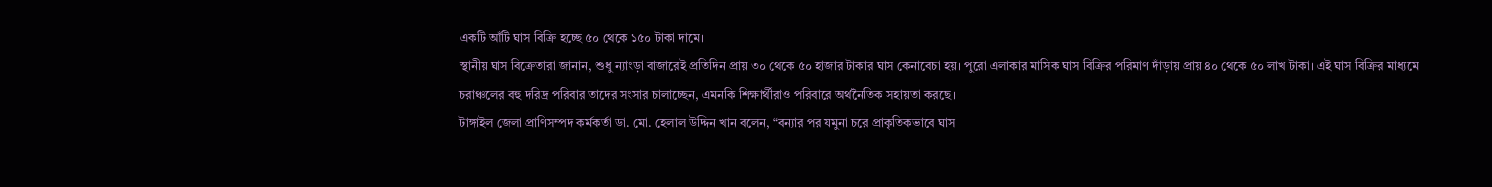একটি আঁটি ঘাস বিক্রি হচ্ছে ৫০ থেকে ১৫০ টাকা দামে।
স্থানীয় ঘাস বিক্রেতারা জানান, শুধু ন্যাংড়া বাজারেই প্রতিদিন প্রায় ৩০ থেকে ৫০ হাজার টাকার ঘাস কেনাবেচা হয়। পুরো এলাকার মাসিক ঘাস বিক্রির পরিমাণ দাঁড়ায় প্রায় ৪০ থেকে ৫০ লাখ টাকা। এই ঘাস বিক্রির মাধ্যমে চরাঞ্চলের বহু দরিদ্র পরিবার তাদের সংসার চালাচ্ছেন, এমনকি শিক্ষার্থীরাও পরিবারে অর্থনৈতিক সহায়তা করছে।
টাঙ্গাইল জেলা প্রাণিসম্পদ কর্মকর্তা ডা. মো. হেলাল উদ্দিন খান বলেন, “বন্যার পর যমুনা চরে প্রাকৃতিকভাবে ঘাস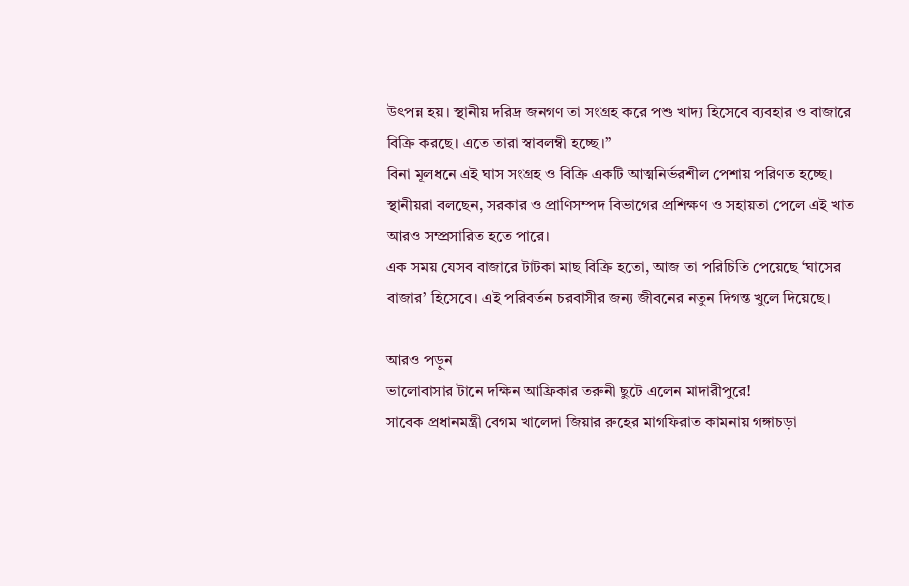উৎপন্ন হয়। স্থানীয় দরিদ্র জনগণ তা সংগ্রহ করে পশু খাদ্য হিসেবে ব্যবহার ও বাজারে বিক্রি করছে। এতে তারা স্বাবলম্বী হচ্ছে।”
বিনা মূলধনে এই ঘাস সংগ্রহ ও বিক্রি একটি আত্মনির্ভরশীল পেশায় পরিণত হচ্ছে। স্থানীয়রা বলছেন, সরকার ও প্রাণিসম্পদ বিভাগের প্রশিক্ষণ ও সহায়তা পেলে এই খাত আরও সম্প্রসারিত হতে পারে।
এক সময় যেসব বাজারে টাটকা মাছ বিক্রি হতো, আজ তা পরিচিতি পেয়েছে ‘ঘাসের বাজার’ হিসেবে। এই পরিবর্তন চরবাসীর জন্য জীবনের নতুন দিগন্ত খুলে দিয়েছে।

আরও পড়ুন
ভালোবাসার টানে দক্ষিন আফ্রিকার তরুনী ছুটে এলেন মাদারীপুরে!
সাবেক প্রধানমন্ত্রী বেগম খালেদা জিয়ার রুহের মাগফিরাত কামনায় গঙ্গাচড়া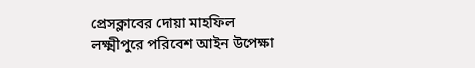প্রেসক্লাবের দোয়া মাহফিল
লক্ষ্মীপুরে পরিবেশ আইন উপেক্ষা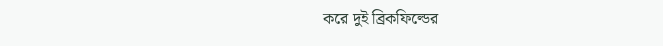করে দুই ব্রিকফিল্ডের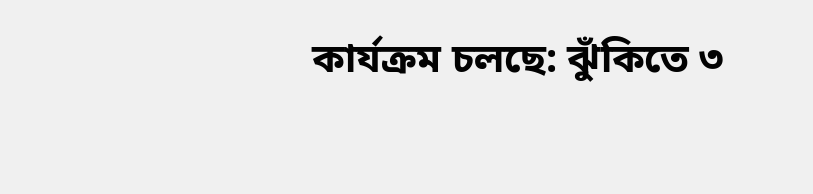কার্যক্রম চলছে: ঝুঁকিতে ৩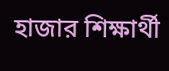হাজার শিক্ষার্থী